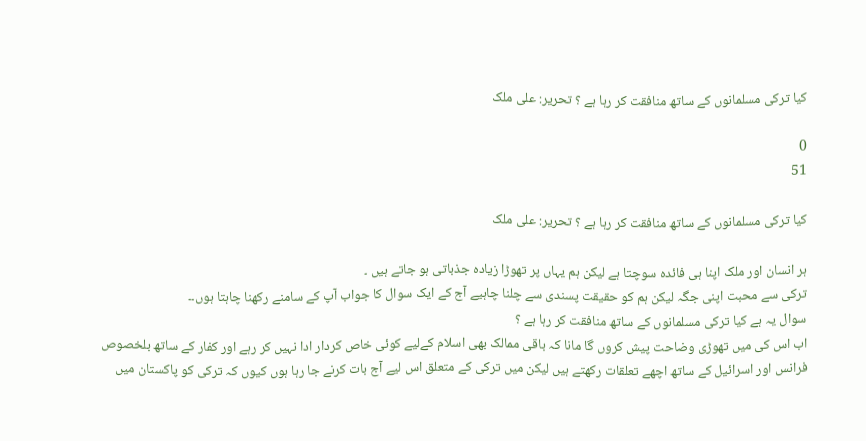کیا ترکی مسلمانوں کے ساتھ منافقت کر رہا ہے ؟ تحریر: علی ملک

0
51

کیا ترکی مسلمانوں کے ساتھ منافقت کر رہا ہے ؟ تحریر: علی ملک

ہر انسان اور ملک اپنا ہی فائدہ سوچتا ہے لیکن ہم یہاں پر تھوڑا زیادہ جذباتی ہو جاتے ہیں ۔
ترکی سے محبت اپنی جگہ لیکن ہم کو حقیقت پسندی سے چلنا چاہیے آج کے ایک سوال کا جواب آپ کے سامنے رکھنا چاہتا ہوں۔۔
سوال یہ ہے کیا ترکی مسلمانوں کے ساتھ منافقت کر رہا ہے ؟
اب اس کی میں تھوڑی وضاحت پیش کروں گا مانا کہ باقی ممالک بھی اسلام کےلیے کوئی خاص کردار ادا نہیں کر رہے اور کفار کے ساتھ بلخصوص فرانس اور اسرائیل کے ساتھ اچھے تعلقات رکھتے ہیں لیکن میں ترکی کے متعلق اس لیے آج بات کرنے جا رہا ہوں کیوں کہ ترکی کو پاکستان میں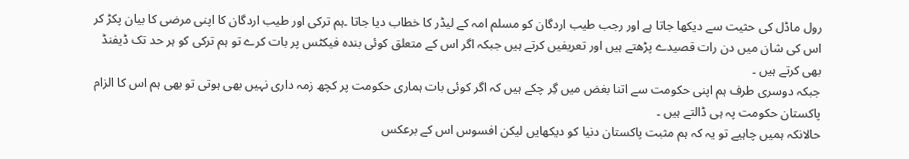رول ماڈل کی حثیت سے دیکھا جاتا ہے اور رجب طیب اردگان کو مسلم امہ کے لیڈر کا خطاب دیا جاتا ۔ہم ترکی اور طیب اردگان کا اپنی مرضی کا بیان پکڑ کر اس کی شان میں دن رات قصیدے پڑھتے ہیں اور تعریفیں کرتے ہیں جبکہ اگر اس کے متعلق کوئی بندہ فیکٹس پر بات کرے تو ہم ترکی کو ہر حد تک ڈیفنڈ بھی کرتے ہیں ۔
جبکہ دوسری طرف ہم اپنی حکومت سے اتنا بغض میں گِر چکے ہیں کہ اگر کوئی بات ہماری حکومت پر کچھ زمہ داری نہیں بھی ہوتی تو بھی ہم اس کا الزام پاکستان حکومت پہ ہی ڈالتے ہیں ۔
حالانکہ ہمیں چاہیے تو یہ کہ ہم مثبت پاکستان دنیا کو دیکھایں لیکن افسوس اس کے برعکس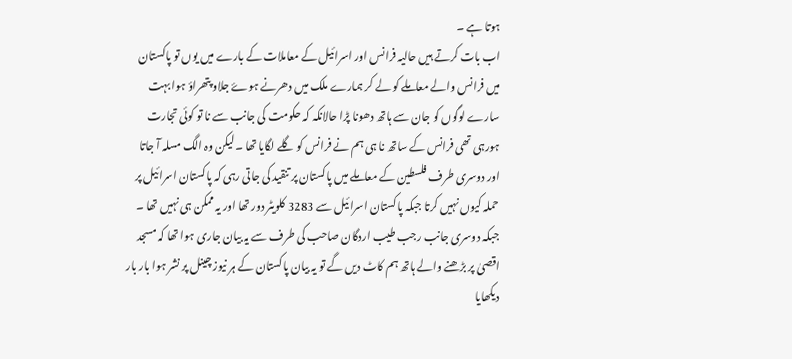ہوتا ہے ۔
اب بات کرتے ہیں حالیہ فرانس اور اسرائیل کے معاملات کے بارے میں یوں تو پاکستان میں فرانس والے معاملے کو لے کر ہمارے ملک میں دھرنے ہوۓ جلاو پتھراؤ ہوا بہت سارے لوگوں کو جان سے ہاتھ دھونا پڑا حالانکہ کہ حکومت کی جانب سے نا تو کوئی تجارت ہورہی تھی فرانس کے ساتھ نا ہی ہم نے فرانس کو گلے لگایا تھا ۔لیکن وہ الگ مسلہ آ جاتا  اور دوسری طرف فلسطین کے معاملے میں پاکستان پر تنقید کی جاتی رہی کہ پاکستان اسرائیل پر حملہ کیوں نہیں کرتا جبکہ پاکستان اسرائیل سے 3283 کلویٹر دور تھا اور یہ ممکن ہی نہیں تھا ۔
جبکہ دوسری جانب رجب طیب اردگان صاحب کی طرف سے یہ بیان جاری ہوا تھا کہ مسجد اقصیٰ پر بڑھنے والے ہاتھ ہم کاٹ دیں گے تو یہ بیان پاکستان کے ہر نیوز چینل پر نشر ہوا بار بار دیکھایا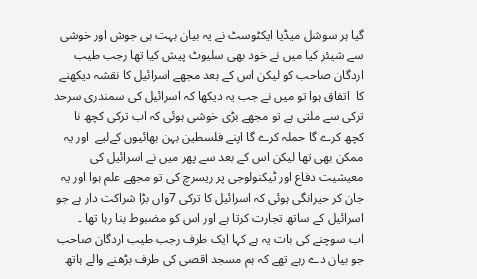گیا ہر سوشل میڈیا ایکٹوسٹ نے یہ بیان بہت ہی جوش اور خوشی سے شیئر کیا میں نے خود بھی سلیوٹ پیش کیا تھا رجب طیب اردگان صاحب کو لیکن اس کے بعد مجھے اسرائیل کا نقشہ دیکھنے کا  اتفاق ہوا تو میں نے جب یہ دیکھا کہ اسرائیل کی سمندری سرحد ترکی سے ملتی ہے تو مجھے بڑی خوشی ہوئی کہ اب ترکی کچھ نا کچھ کرے گا حملہ کرے گا اپنے فلسطین بہن بھائیوں کےلیے  اور یہ ممکن بھی تھا لیکن اس کے بعد سے پھر میں نے اسرائیل کی معیشیت دفاع اور ٹیکنولوجی پر ریسرچ کی تو مجھے علم ہوا اور یہ جان کر حیرانگی ہوئی کہ اسرائیل کا ترکی 7واں بڑا شراکت دار ہے جو اسرائیل کے ساتھ تجارت کرتا ہے اور اس کو مضبوط بنا رہا تھا ۔
اب سوچنے کی بات یہ ہے کہا ایک طرف رجب طیب اردگان صاحب جو بیان دے رہے تھے کہ ہم مسجد اقصی کی طرف بڑھنے والے ہاتھ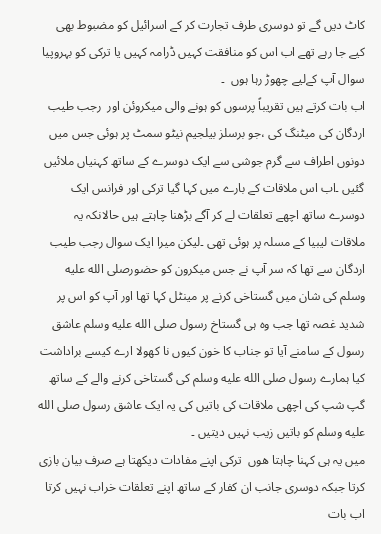کاٹ دیں گے تو دوسری طرف تجارت کر کے اسرائیل کو مضبوط بھی کیے جا رہے تھے اب اس کو منافقت کہیں ڈرامہ کہیں یا ترکی کو بہروپیا سوال آپ کےلیے چھوڑ رہا ہوں  ۔
اب بات کرتے ہیں تقریباً پرسوں کو ہونے والی میکروئن اور  رجب طیب اردگان کی میٹنگ کی ،جو برسلز بیلجیم نیٹو سمٹ پر ہوئی جس میں دونوں اطراف سے گرم جوشی سے ایک دوسرے کے ساتھ کہنیاں ملائیں گئیں ۔اب اس ملاقات کے بارے میں کہا گیا ترکی اور فرانس ایک دوسرے ساتھ اچھے تعلقات لے کر آگے بڑھنا چاہتے ہیں حالانکہ یہ ملاقات لیبیا کے مسلہ پر ہوئی تھی ۔لیکن میرا ایک سوال رجب طیب اردگان سے تھا کہ سر آپ نے جس میکرون کو حضورصلى الله عليه وسلم کی شان میں گستاخی کرنے پر مینٹل کہا تھا اور آپ کو اس پر شدید غصہ تھا جب وہ ہی گستاخ رسول صلى الله عليه وسلم عاشق رسول کے سامنے آیا تو جناب کا خون کیوں نا کھولا ارے کیسے براداشت کیا ہمارے رسول صلى الله عليه وسلم کی گستاخی کرنے والے کے ساتھ گپ شپ کی اچھی ملاقات کی باتیں کی یہ ایک عاشق رسول صلى الله عليه وسلم کو باتیں زیب نہیں دیتیں ۔
میں یہ ہی کہنا چاہتا ھوں  ترکی اپنے مفادات دیکھتا ہے صرف بیان بازی کرتا جبکہ دوسری جانب ان کفار کے ساتھ اپنے تعلقات خراب نہیں کرتا اب بات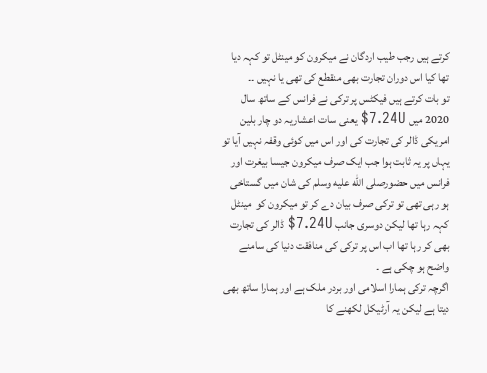کرتے ہیں رجب طیب اردگان نے میکرون کو مینٹل تو کہہ دیا تھا کیا اس دوران تجارت بھی منقطع کی تھی یا نہیں ۔۔
تو بات کرتے ہیں فیکٹس پر ترکی نے فرانس کے ساتھ سال 2020 میں 7.24U$ یعنی سات اعشاریہ دو چار بلین امریکی ڈالر کی تجارت کی اور اس میں کوئی وقفہ نہیں آیا تو یہاں پر یہ ثابت ہوا جب ایک صرف میکرون جیسا بیغرت اور فرانس میں حضورصلى الله عليه وسلم کی شان میں گستاخی ہو رہی تھی تو ترکی صرف بیان دے کر تو میکرون کو  مینٹل کہہ رہا تھا لیکن دوسری جانب 7.24U$ ڈالر کی تجارت بھی کر رہا تھا اب اس پر ترکی کی منافقت دنیا کی سامنے واضح ہو چکی ہے ۔
اگرچہ ترکی ہمارا اسلامی اور بردر ملک ہے اور ہمارا ساتھ بھی دیتا ہے لیکن یہ آرٹیکل لکھنے کا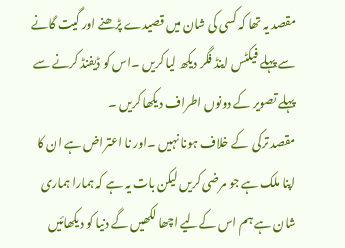مقصد یہ تھا کہ کسی کی شان میں قصیدے پڑھنے اور گیت گانے سے پہلے فیکٹس اینڈ فگر دیکھ لیا کریں ۔اس کو ڈیفنڈ کرنے سے پہلے تصویر کے دونوں اطراف دیکھا کریں ۔
مقصد ترکی  کے خلاف ہونا نہیں ۔اور نا اعتراض ہے ان کا اپنا ملک ہے جو مرضی کریں لیکن بات یہ ہے کہ ہمارا ہماری شان ہے ہم اس کےلیے اچھا لکھیں گے دنیا کو دیکھائیں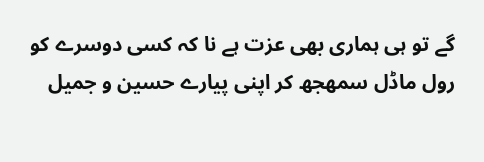گے تو ہی ہماری بھی عزت ہے نا کہ کسی دوسرے کو رول ماڈل سمھجھ کر اپنی پیارے حسین و جمیل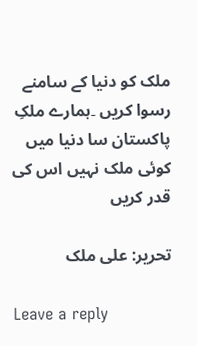ملک کو دنیا کے سامنے رسوا کریں ۔ہمارے ملکِ پاکستان سا دنیا میں کوئی ملک نہیں اس کی قدر کریں

تحریر: علی ملک

Leave a reply